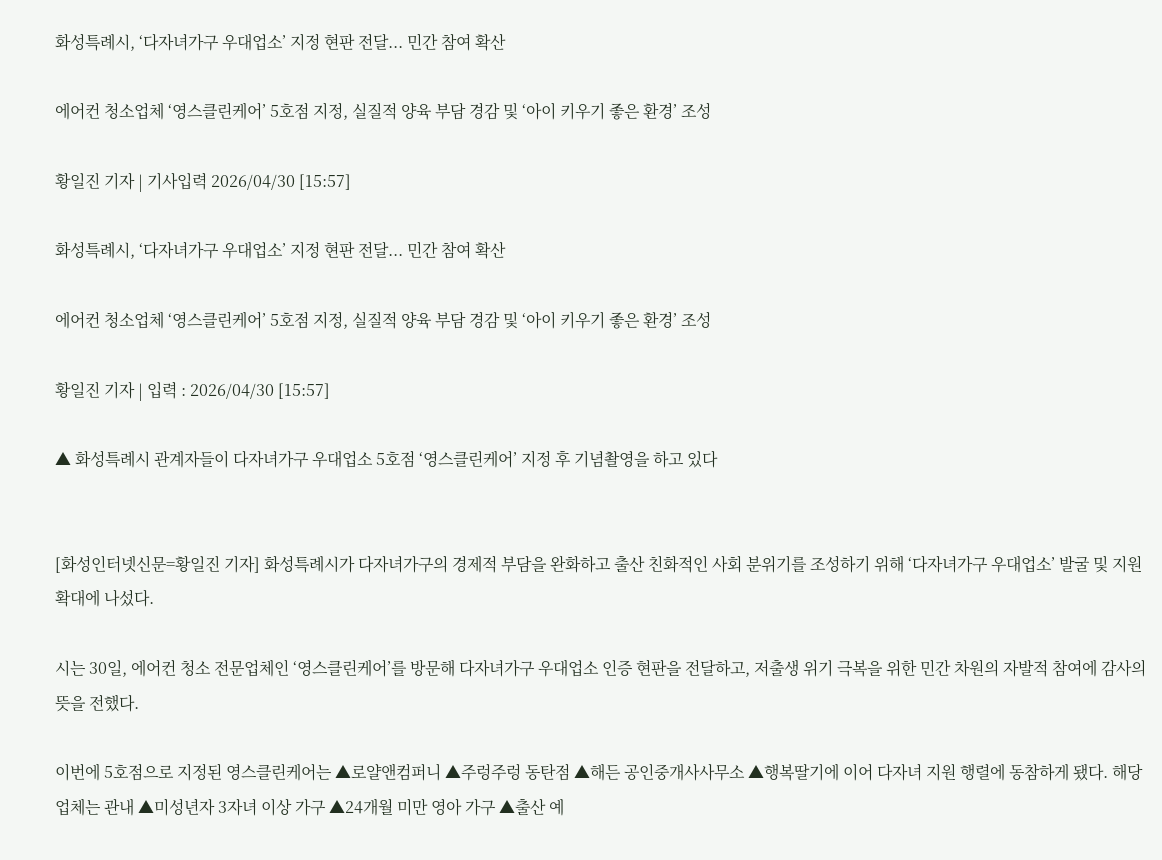화성특례시, ‘다자녀가구 우대업소’ 지정 현판 전달... 민간 참여 확산

에어컨 청소업체 ‘영스클린케어’ 5호점 지정, 실질적 양육 부담 경감 및 ‘아이 키우기 좋은 환경’ 조성

황일진 기자 | 기사입력 2026/04/30 [15:57]

화성특례시, ‘다자녀가구 우대업소’ 지정 현판 전달... 민간 참여 확산

에어컨 청소업체 ‘영스클린케어’ 5호점 지정, 실질적 양육 부담 경감 및 ‘아이 키우기 좋은 환경’ 조성

황일진 기자 | 입력 : 2026/04/30 [15:57]

▲ 화성특례시 관계자들이 다자녀가구 우대업소 5호점 ‘영스클린케어’ 지정 후 기념촬영을 하고 있다


[화성인터넷신문=황일진 기자] 화성특례시가 다자녀가구의 경제적 부담을 완화하고 출산 친화적인 사회 분위기를 조성하기 위해 ‘다자녀가구 우대업소’ 발굴 및 지원 확대에 나섰다.

시는 30일, 에어컨 청소 전문업체인 ‘영스클린케어’를 방문해 다자녀가구 우대업소 인증 현판을 전달하고, 저출생 위기 극복을 위한 민간 차원의 자발적 참여에 감사의 뜻을 전했다.

이번에 5호점으로 지정된 영스클린케어는 ▲로얄앤컴퍼니 ▲주렁주렁 동탄점 ▲해든 공인중개사사무소 ▲행복딸기에 이어 다자녀 지원 행렬에 동참하게 됐다. 해당 업체는 관내 ▲미성년자 3자녀 이상 가구 ▲24개월 미만 영아 가구 ▲출산 예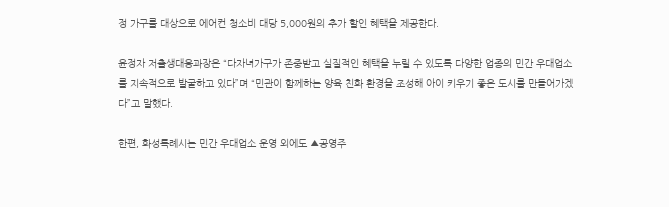정 가구를 대상으로 에어컨 청소비 대당 5,000원의 추가 할인 혜택을 제공한다.

윤정자 저출생대응과장은 “다자녀가구가 존중받고 실질적인 혜택을 누릴 수 있도록 다양한 업종의 민간 우대업소를 지속적으로 발굴하고 있다”며 “민관이 함께하는 양육 친화 환경을 조성해 아이 키우기 좋은 도시를 만들어가겠다”고 말했다.

한편, 화성특례시는 민간 우대업소 운영 외에도 ▲공영주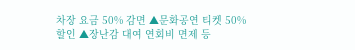차장 요금 50% 감면 ▲문화공연 티켓 50% 할인 ▲장난감 대여 연회비 면제 등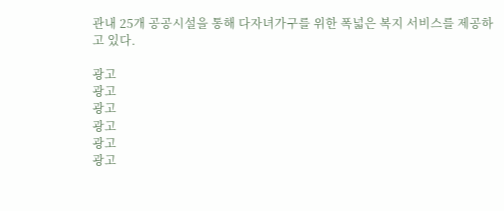관내 25개 공공시설을 통해 다자녀가구를 위한 폭넓은 복지 서비스를 제공하고 있다.

광고
광고
광고
광고
광고
광고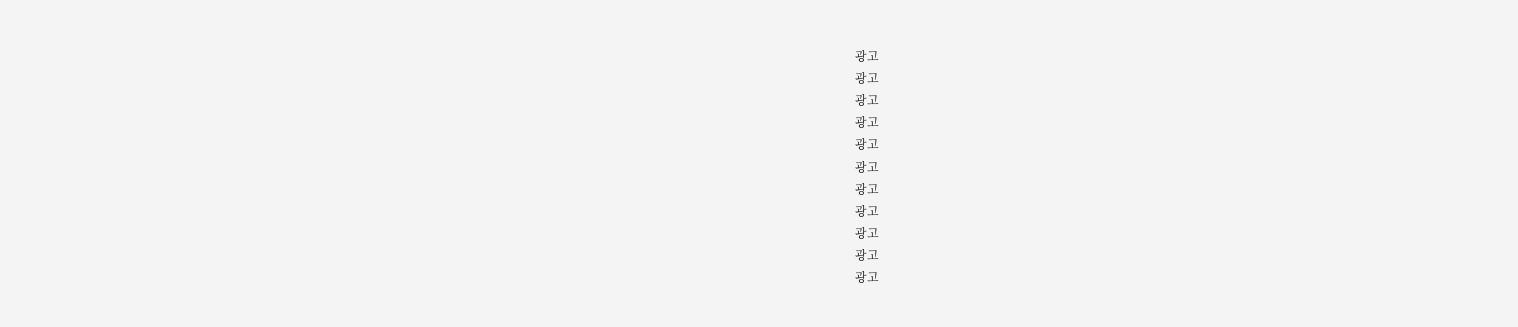광고
광고
광고
광고
광고
광고
광고
광고
광고
광고
광고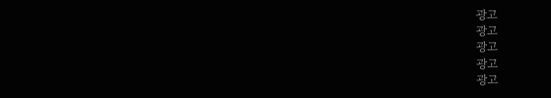광고
광고
광고
광고
광고